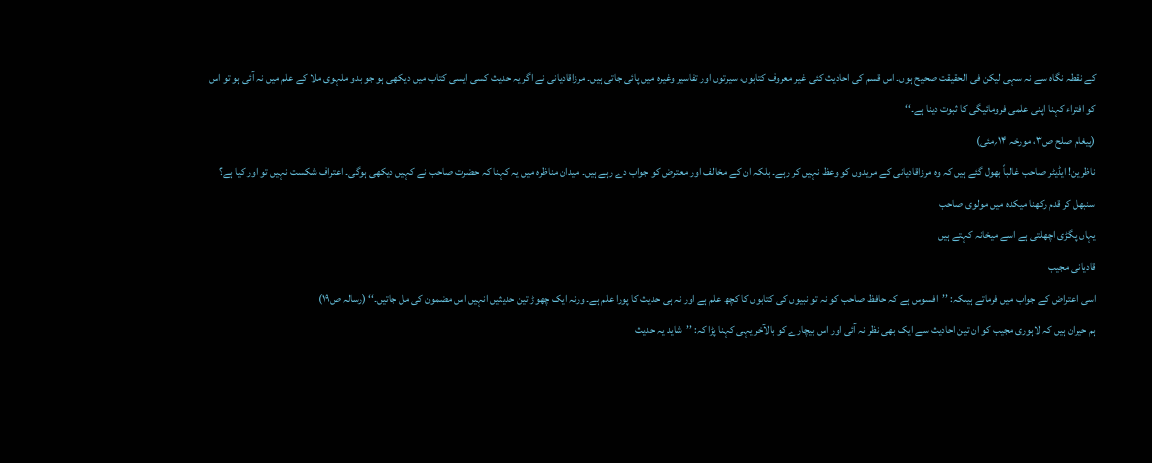کے نقطہ نگاہ سے نہ سہی لیکن فی الحقیقت صحیح ہوں۔ اس قسم کی احادیث کئی غیر معروف کتابوں، سیرتوں اور تفاسیر وغیرہ میں پائی جاتی ہیں۔ مرزاقادیانی نے اگر یہ حدیث کسی ایسی کتاب میں دیکھی ہو جو بدو ملہوی ملا کے علم میں نہ آئی ہو تو اس کو افتراء کہنا اپنی علمی فرومائیگی کا ثبوت دینا ہے۔‘‘
(پیغام صلح ص۳، مورخہ ۱۴؍مئی)
ناظرین! ایڈیٹر صاحب غالباً بھول گئے ہیں کہ وہ مرزاقادیانی کے مریدوں کو وعظ نہیں کر رہے۔ بلکہ ان کے مخالف اور معترض کو جواب دے رہے ہیں۔ میدان مناظرہ میں یہ کہنا کہ حضرت صاحب نے کہیں دیکھی ہوگی۔ اعتراف شکست نہیں تو اور کیا ہے؟
سنبھل کر قدم رکھنا میکدہ میں مولوی صاحب
یہاں پگڑی اچھلتی ہے اسے میخانہ کہتے ہیں
قادیانی مجیب
اسی اعتراض کے جواب میں فرماتے ہیںکہ: ’’افسوس ہے کہ حافظ صاحب کو نہ تو نبیوں کی کتابوں کا کچھ علم ہے اور نہ ہی حدیث کا پورا علم ہے۔ ورنہ ایک چھوڑ تین حدیثیں انہیں اس مضمون کی مل جاتیں۔‘‘ (رسالہ ص۱۹)
ہم حیران ہیں کہ لاہوری مجیب کو ان تین احادیث سے ایک بھی نظر نہ آئی اور اس بیچارے کو بالآخر یہی کہنا پڑا کہ: ’’شاید یہ حدیث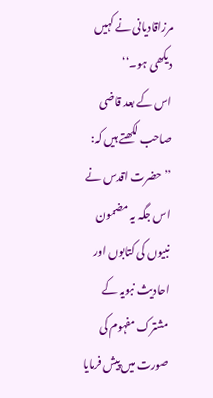مرزاقادیانی نے کہیں دیکھی ہو۔‘‘
اس کے بعد قاضی صاحب لکھتے ہیں کہ: ’’حضرت اقدس نے اس جگہ یہ مضمون نبیوں کی کتابوں اور احادیث نبویہ کے مشترک مفہوم کی صورت میں پیش فرمایا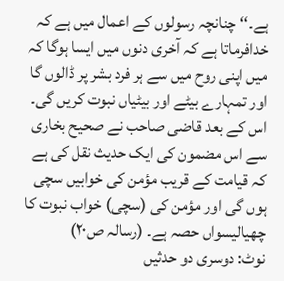ہے۔‘‘ چنانچہ رسولوں کے اعمال میں ہے کہ خدافرماتا ہے کہ آخری دنوں میں ایسا ہوگا کہ میں اپنی روح میں سے ہر فرد بشر پر ڈالوں گا اور تمہارے بیٹے اور بیٹیاں نبوت کریں گی۔
اس کے بعد قاضی صاحب نے صحیح بخاری سے اس مضمون کی ایک حدیث نقل کی ہے کہ قیامت کے قریب مؤمن کی خوابیں سچی ہوں گی اور مؤمن کی (سچی) خواب نبوت کا چھیالیسواں حصہ ہے۔ (رسالہ ص۲۰)
نوٹ: دوسری دو حدثیں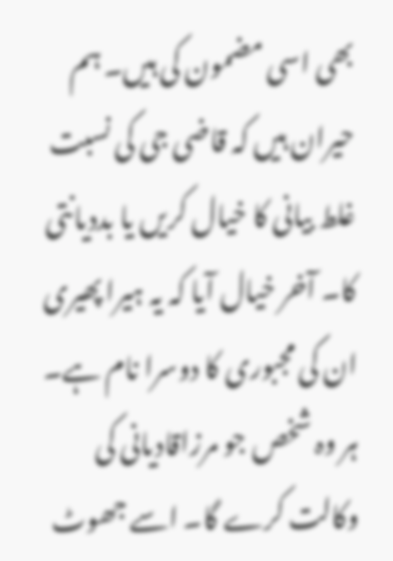بھی اسی مضمون کی ہیں۔ ہم حیران ہیں کہ قاضی جی کی نسبت غلط بیانی کا خیال کریں یا بددیانتی کا۔ آخر خیال آیا کہ یہ ہیرا پھیری ان کی مجبوری کا دوسرا نام ہے۔ ہر وہ شخص جو مرزاقادیانی کی وکالت کرے گا۔ اسے جھوٹ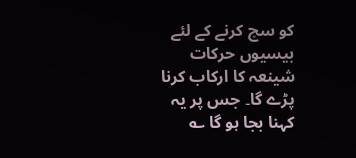کو سچ کرنے کے لئے بیسیوں حرکات شینعہ کا ارکاب کرنا پڑے گا۔ جس پر یہ کہنا بجا ہو گا ؎